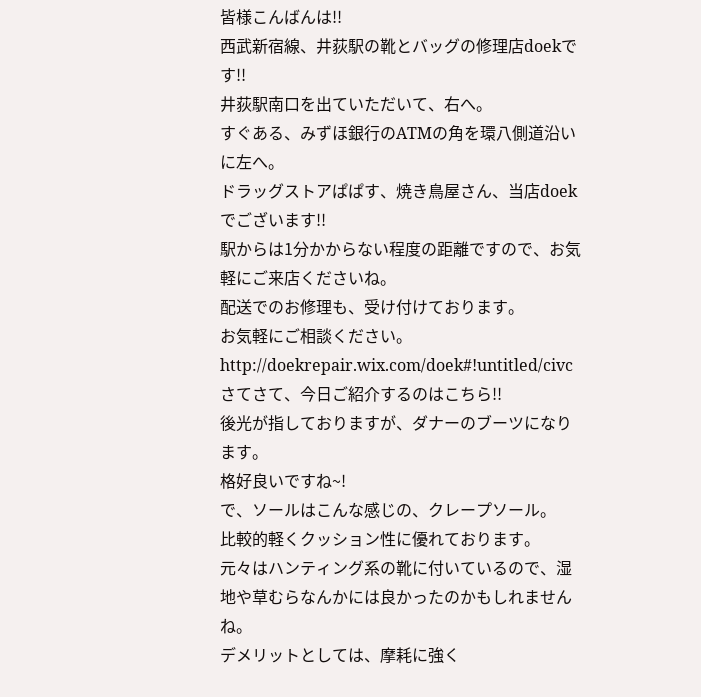皆様こんばんは!!
西武新宿線、井荻駅の靴とバッグの修理店doekです!!
井荻駅南口を出ていただいて、右へ。
すぐある、みずほ銀行のATMの角を環八側道沿いに左へ。
ドラッグストアぱぱす、焼き鳥屋さん、当店doekでございます!!
駅からは1分かからない程度の距離ですので、お気軽にご来店くださいね。
配送でのお修理も、受け付けております。
お気軽にご相談ください。
http://doekrepair.wix.com/doek#!untitled/civc
さてさて、今日ご紹介するのはこちら!!
後光が指しておりますが、ダナーのブーツになります。
格好良いですね~!
で、ソールはこんな感じの、クレープソール。
比較的軽くクッション性に優れております。
元々はハンティング系の靴に付いているので、湿地や草むらなんかには良かったのかもしれませんね。
デメリットとしては、摩耗に強く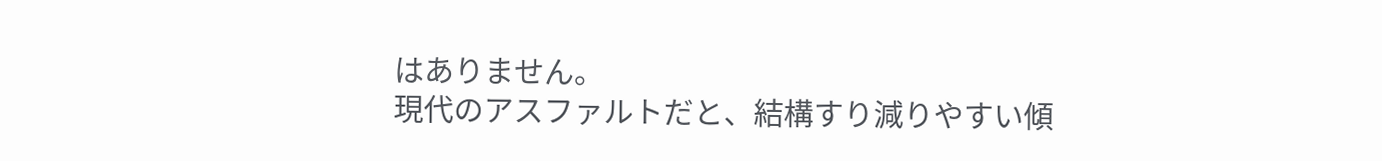はありません。
現代のアスファルトだと、結構すり減りやすい傾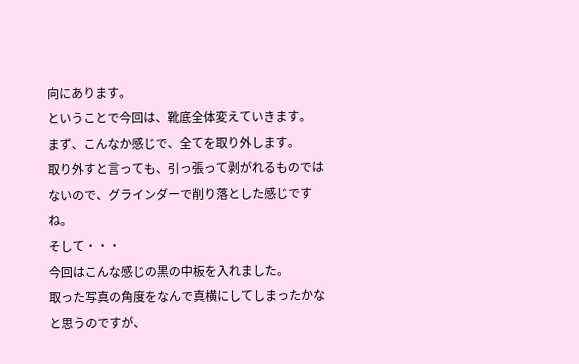向にあります。
ということで今回は、靴底全体変えていきます。
まず、こんなか感じで、全てを取り外します。
取り外すと言っても、引っ張って剥がれるものではないので、グラインダーで削り落とした感じですね。
そして・・・
今回はこんな感じの黒の中板を入れました。
取った写真の角度をなんで真横にしてしまったかなと思うのですが、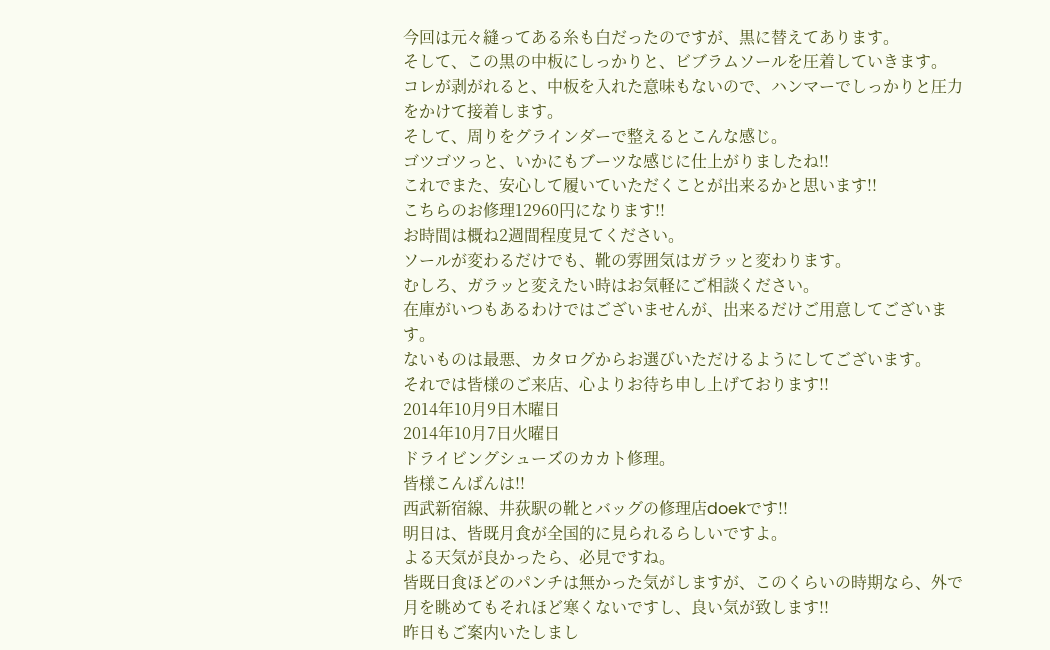今回は元々縫ってある糸も白だったのですが、黒に替えてあります。
そして、この黒の中板にしっかりと、ビブラムソールを圧着していきます。
コレが剥がれると、中板を入れた意味もないので、ハンマーでしっかりと圧力をかけて接着します。
そして、周りをグラインダーで整えるとこんな感じ。
ゴツゴツっと、いかにもブーツな感じに仕上がりましたね!!
これでまた、安心して履いていただくことが出来るかと思います!!
こちらのお修理12960円になります!!
お時間は概ね2週間程度見てください。
ソールが変わるだけでも、靴の雰囲気はガラッと変わります。
むしろ、ガラッと変えたい時はお気軽にご相談ください。
在庫がいつもあるわけではございませんが、出来るだけご用意してございます。
ないものは最悪、カタログからお選びいただけるようにしてございます。
それでは皆様のご来店、心よりお待ち申し上げております!!
2014年10月9日木曜日
2014年10月7日火曜日
ドライビングシューズのカカト修理。
皆様こんばんは!!
西武新宿線、井荻駅の靴とバッグの修理店doekです!!
明日は、皆既月食が全国的に見られるらしいですよ。
よる天気が良かったら、必見ですね。
皆既日食ほどのパンチは無かった気がしますが、このくらいの時期なら、外で月を眺めてもそれほど寒くないですし、良い気が致します!!
昨日もご案内いたしまし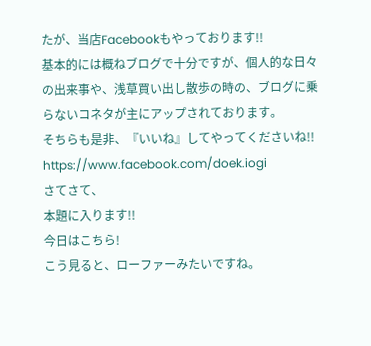たが、当店Facebookもやっております!!
基本的には概ねブログで十分ですが、個人的な日々の出来事や、浅草買い出し散歩の時の、ブログに乗らないコネタが主にアップされております。
そちらも是非、『いいね』してやってくださいね!!
https://www.facebook.com/doek.iogi
さてさて、
本題に入ります!!
今日はこちら!
こう見ると、ローファーみたいですね。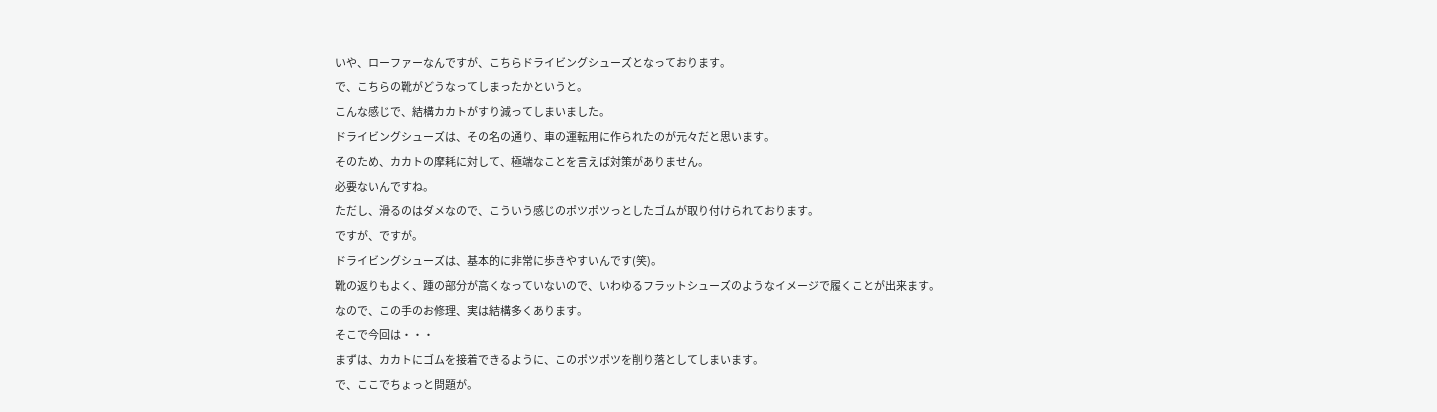いや、ローファーなんですが、こちらドライビングシューズとなっております。
で、こちらの靴がどうなってしまったかというと。
こんな感じで、結構カカトがすり減ってしまいました。
ドライビングシューズは、その名の通り、車の運転用に作られたのが元々だと思います。
そのため、カカトの摩耗に対して、極端なことを言えば対策がありません。
必要ないんですね。
ただし、滑るのはダメなので、こういう感じのポツポツっとしたゴムが取り付けられております。
ですが、ですが。
ドライビングシューズは、基本的に非常に歩きやすいんです(笑)。
靴の返りもよく、踵の部分が高くなっていないので、いわゆるフラットシューズのようなイメージで履くことが出来ます。
なので、この手のお修理、実は結構多くあります。
そこで今回は・・・
まずは、カカトにゴムを接着できるように、このポツポツを削り落としてしまいます。
で、ここでちょっと問題が。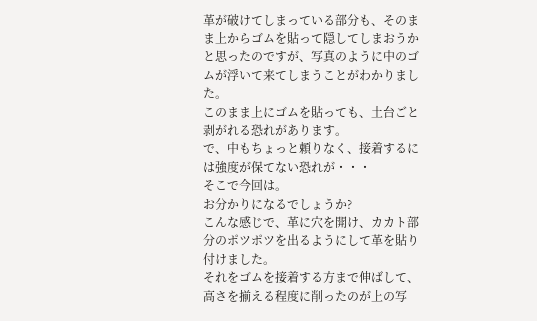革が破けてしまっている部分も、そのまま上からゴムを貼って隠してしまおうかと思ったのですが、写真のように中のゴムが浮いて来てしまうことがわかりました。
このまま上にゴムを貼っても、土台ごと剥がれる恐れがあります。
で、中もちょっと頼りなく、接着するには強度が保てない恐れが・・・
そこで今回は。
お分かりになるでしょうか?
こんな感じで、革に穴を開け、カカト部分のポツポツを出るようにして革を貼り付けました。
それをゴムを接着する方まで伸ばして、高さを揃える程度に削ったのが上の写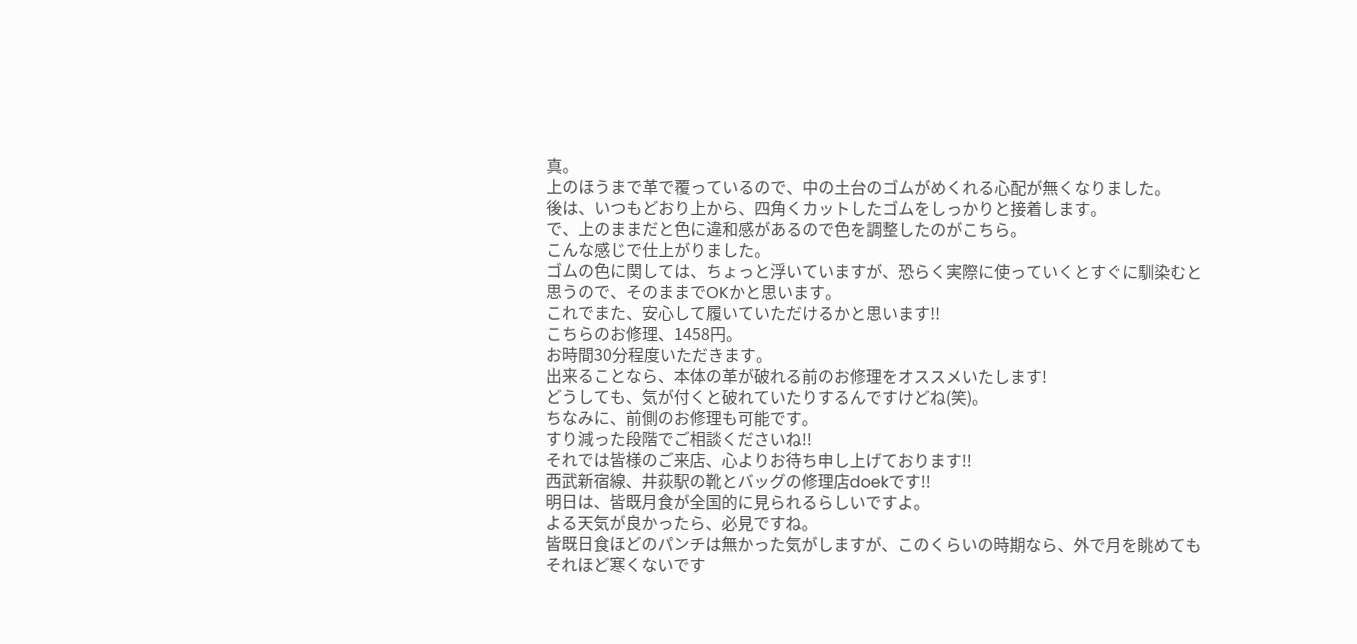真。
上のほうまで革で覆っているので、中の土台のゴムがめくれる心配が無くなりました。
後は、いつもどおり上から、四角くカットしたゴムをしっかりと接着します。
で、上のままだと色に違和感があるので色を調整したのがこちら。
こんな感じで仕上がりました。
ゴムの色に関しては、ちょっと浮いていますが、恐らく実際に使っていくとすぐに馴染むと思うので、そのままでOKかと思います。
これでまた、安心して履いていただけるかと思います!!
こちらのお修理、1458円。
お時間30分程度いただきます。
出来ることなら、本体の革が破れる前のお修理をオススメいたします!
どうしても、気が付くと破れていたりするんですけどね(笑)。
ちなみに、前側のお修理も可能です。
すり減った段階でご相談くださいね!!
それでは皆様のご来店、心よりお待ち申し上げております!!
西武新宿線、井荻駅の靴とバッグの修理店doekです!!
明日は、皆既月食が全国的に見られるらしいですよ。
よる天気が良かったら、必見ですね。
皆既日食ほどのパンチは無かった気がしますが、このくらいの時期なら、外で月を眺めてもそれほど寒くないです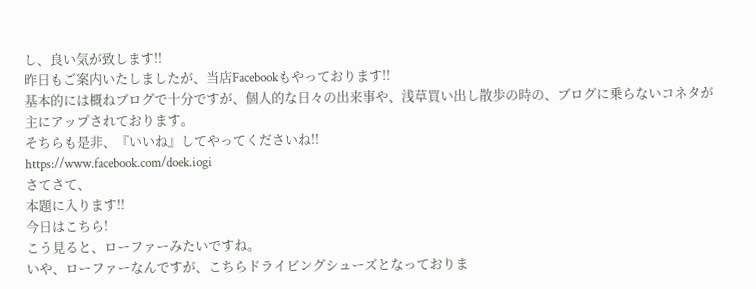し、良い気が致します!!
昨日もご案内いたしましたが、当店Facebookもやっております!!
基本的には概ねブログで十分ですが、個人的な日々の出来事や、浅草買い出し散歩の時の、ブログに乗らないコネタが主にアップされております。
そちらも是非、『いいね』してやってくださいね!!
https://www.facebook.com/doek.iogi
さてさて、
本題に入ります!!
今日はこちら!
こう見ると、ローファーみたいですね。
いや、ローファーなんですが、こちらドライビングシューズとなっておりま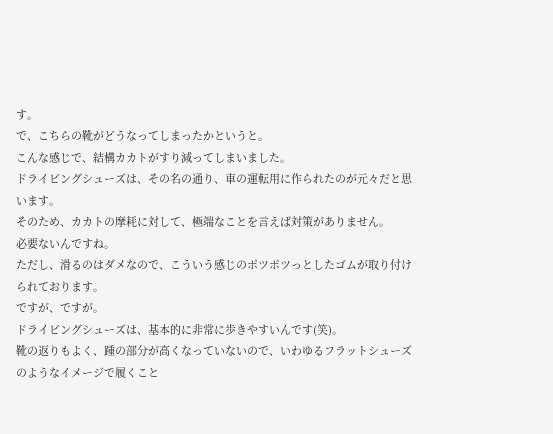す。
で、こちらの靴がどうなってしまったかというと。
こんな感じで、結構カカトがすり減ってしまいました。
ドライビングシューズは、その名の通り、車の運転用に作られたのが元々だと思います。
そのため、カカトの摩耗に対して、極端なことを言えば対策がありません。
必要ないんですね。
ただし、滑るのはダメなので、こういう感じのポツポツっとしたゴムが取り付けられております。
ですが、ですが。
ドライビングシューズは、基本的に非常に歩きやすいんです(笑)。
靴の返りもよく、踵の部分が高くなっていないので、いわゆるフラットシューズのようなイメージで履くこと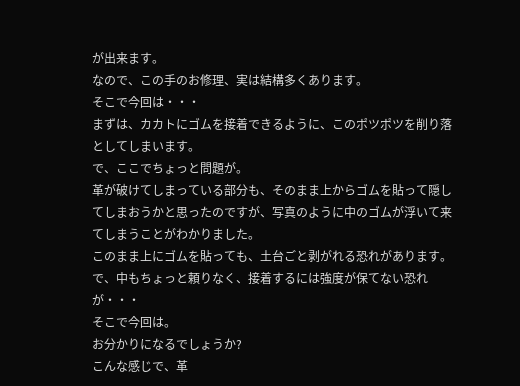が出来ます。
なので、この手のお修理、実は結構多くあります。
そこで今回は・・・
まずは、カカトにゴムを接着できるように、このポツポツを削り落としてしまいます。
で、ここでちょっと問題が。
革が破けてしまっている部分も、そのまま上からゴムを貼って隠してしまおうかと思ったのですが、写真のように中のゴムが浮いて来てしまうことがわかりました。
このまま上にゴムを貼っても、土台ごと剥がれる恐れがあります。
で、中もちょっと頼りなく、接着するには強度が保てない恐れが・・・
そこで今回は。
お分かりになるでしょうか?
こんな感じで、革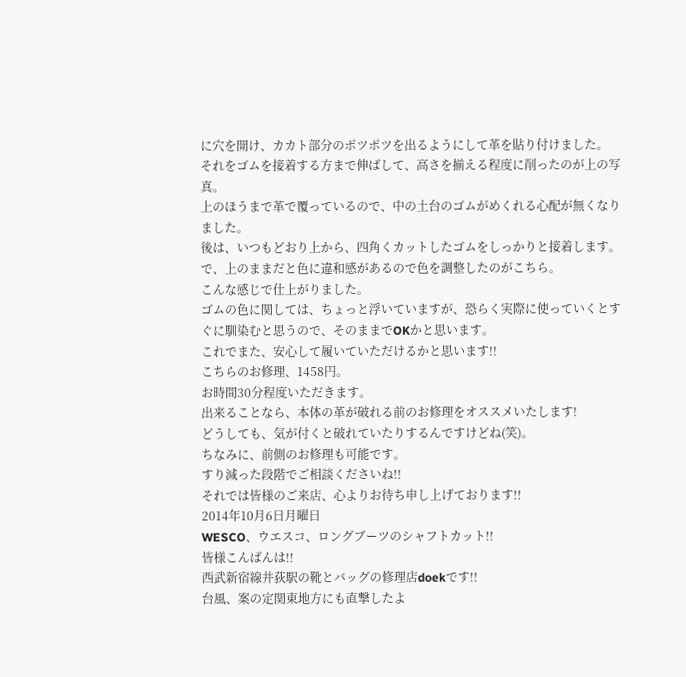に穴を開け、カカト部分のポツポツを出るようにして革を貼り付けました。
それをゴムを接着する方まで伸ばして、高さを揃える程度に削ったのが上の写真。
上のほうまで革で覆っているので、中の土台のゴムがめくれる心配が無くなりました。
後は、いつもどおり上から、四角くカットしたゴムをしっかりと接着します。
で、上のままだと色に違和感があるので色を調整したのがこちら。
こんな感じで仕上がりました。
ゴムの色に関しては、ちょっと浮いていますが、恐らく実際に使っていくとすぐに馴染むと思うので、そのままでOKかと思います。
これでまた、安心して履いていただけるかと思います!!
こちらのお修理、1458円。
お時間30分程度いただきます。
出来ることなら、本体の革が破れる前のお修理をオススメいたします!
どうしても、気が付くと破れていたりするんですけどね(笑)。
ちなみに、前側のお修理も可能です。
すり減った段階でご相談くださいね!!
それでは皆様のご来店、心よりお待ち申し上げております!!
2014年10月6日月曜日
WESCO、ウエスコ、ロングブーツのシャフトカット!!
皆様こんばんは!!
西武新宿線井荻駅の靴とバッグの修理店doekです!!
台風、案の定関東地方にも直撃したよ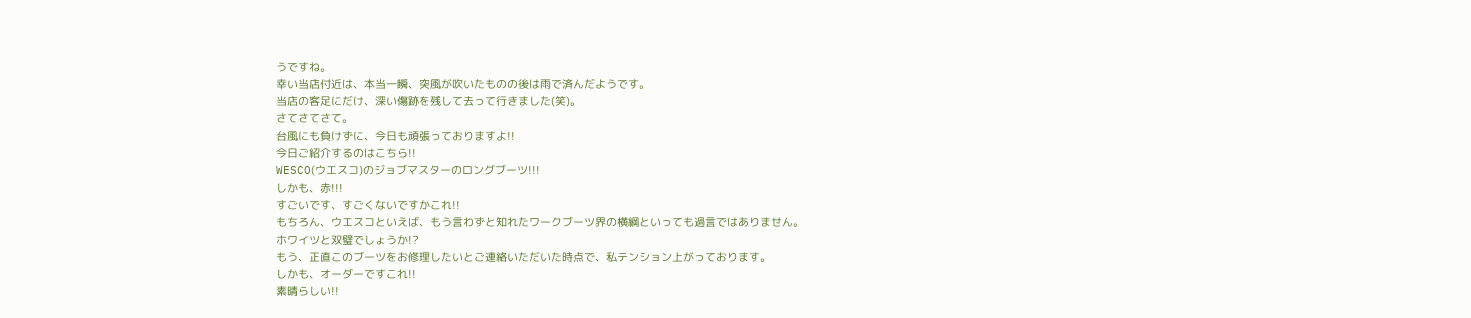うですね。
幸い当店付近は、本当一瞬、突風が吹いたものの後は雨で済んだようです。
当店の客足にだけ、深い傷跡を残して去って行きました(笑)。
さてさてさて。
台風にも負けずに、今日も頑張っておりますよ!!
今日ご紹介するのはこちら!!
WESCO(ウエスコ)のジョブマスターのロングブーツ!!!
しかも、赤!!!
すごいです、すごくないですかこれ!!
もちろん、ウエスコといえば、もう言わずと知れたワークブーツ界の横綱といっても過言ではありません。
ホワイツと双璧でしょうか!?
もう、正直このブーツをお修理したいとご連絡いただいた時点で、私テンション上がっております。
しかも、オーダーですこれ!!
素晴らしい!!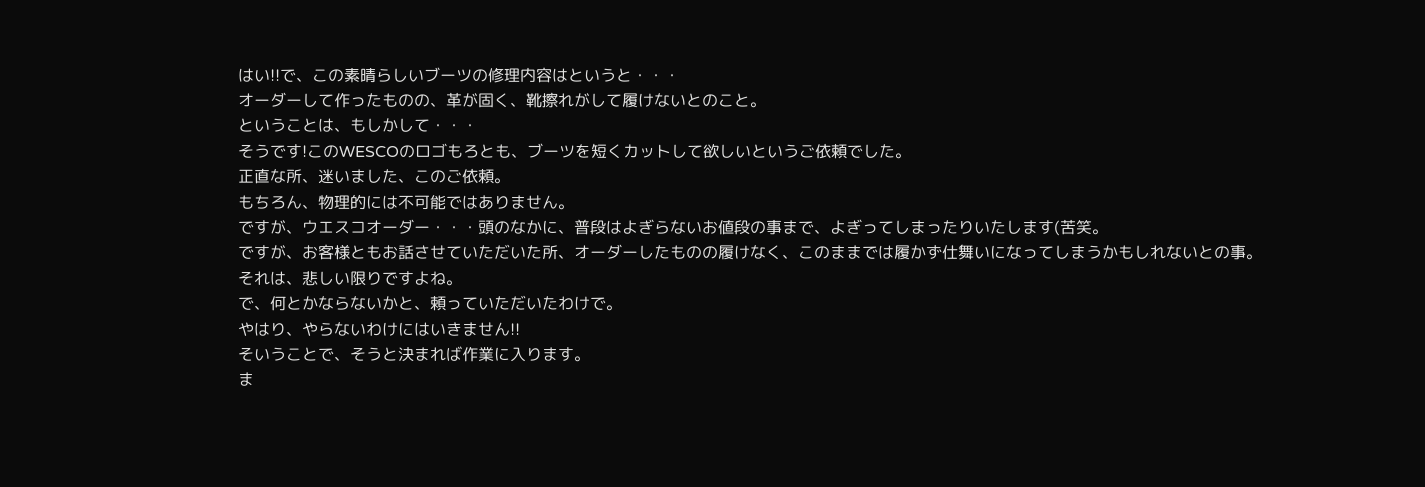はい!!で、この素晴らしいブーツの修理内容はというと・・・
オーダーして作ったものの、革が固く、靴擦れがして履けないとのこと。
ということは、もしかして・・・
そうです!このWESCOのロゴもろとも、ブーツを短くカットして欲しいというご依頼でした。
正直な所、迷いました、このご依頼。
もちろん、物理的には不可能ではありません。
ですが、ウエスコオーダー・・・頭のなかに、普段はよぎらないお値段の事まで、よぎってしまったりいたします(苦笑。
ですが、お客様ともお話させていただいた所、オーダーしたものの履けなく、このままでは履かず仕舞いになってしまうかもしれないとの事。
それは、悲しい限りですよね。
で、何とかならないかと、頼っていただいたわけで。
やはり、やらないわけにはいきません!!
そいうことで、そうと決まれば作業に入ります。
ま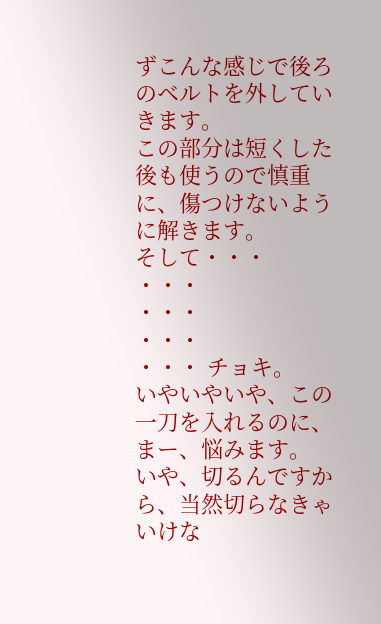ずこんな感じで後ろのベルトを外していきます。
この部分は短くした後も使うので慎重に、傷つけないように解きます。
そして・・・
・・・
・・・
・・・
・・・ チョキ。
いやいやいや、この一刀を入れるのに、まー、悩みます。
いや、切るんですから、当然切らなきゃいけな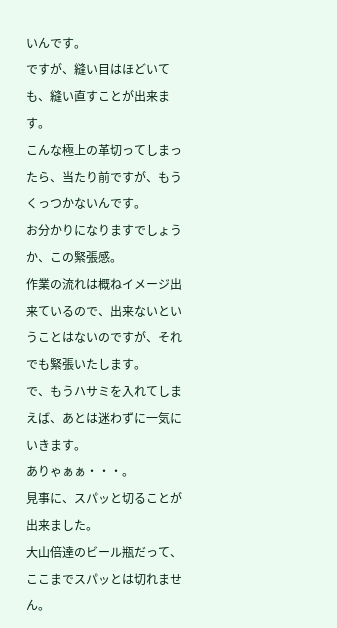いんです。
ですが、縫い目はほどいても、縫い直すことが出来ます。
こんな極上の革切ってしまったら、当たり前ですが、もうくっつかないんです。
お分かりになりますでしょうか、この緊張感。
作業の流れは概ねイメージ出来ているので、出来ないということはないのですが、それでも緊張いたします。
で、もうハサミを入れてしまえば、あとは迷わずに一気にいきます。
ありゃぁぁ・・・。
見事に、スパッと切ることが出来ました。
大山倍達のビール瓶だって、ここまでスパッとは切れません。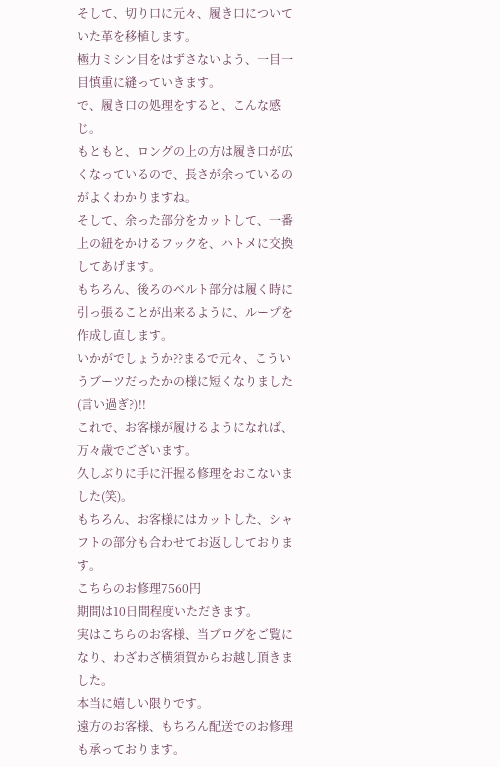そして、切り口に元々、履き口についていた革を移植します。
極力ミシン目をはずさないよう、一目一目慎重に縫っていきます。
で、履き口の処理をすると、こんな感じ。
もともと、ロングの上の方は履き口が広くなっているので、長さが余っているのがよくわかりますね。
そして、余った部分をカットして、一番上の紐をかけるフックを、ハトメに交換してあげます。
もちろん、後ろのベルト部分は履く時に引っ張ることが出来るように、ループを作成し直します。
いかがでしょうか??まるで元々、こういうブーツだったかの様に短くなりました(言い過ぎ?)!!
これで、お客様が履けるようになれば、万々歳でございます。
久しぶりに手に汗握る修理をおこないました(笑)。
もちろん、お客様にはカットした、シャフトの部分も合わせてお返ししております。
こちらのお修理7560円
期間は10日間程度いただきます。
実はこちらのお客様、当ブログをご覧になり、わざわざ横須賀からお越し頂きました。
本当に嬉しい限りです。
遠方のお客様、もちろん配送でのお修理も承っております。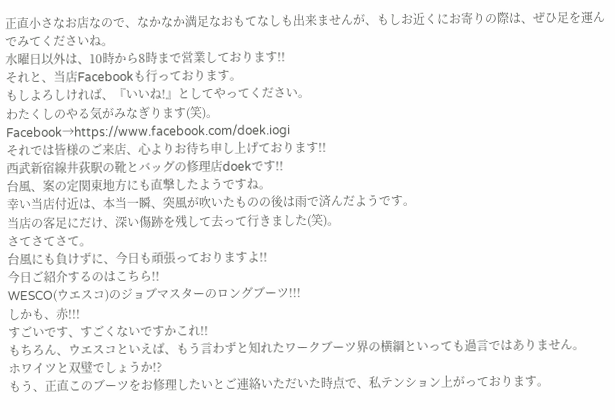正直小さなお店なので、なかなか満足なおもてなしも出来ませんが、もしお近くにお寄りの際は、ぜひ足を運んでみてくださいね。
水曜日以外は、10時から8時まで営業しております!!
それと、当店Facebookも行っております。
もしよろしければ、『いいね!』としてやってください。
わたくしのやる気がみなぎります(笑)。
Facebook→https://www.facebook.com/doek.iogi
それでは皆様のご来店、心よりお待ち申し上げております!!
西武新宿線井荻駅の靴とバッグの修理店doekです!!
台風、案の定関東地方にも直撃したようですね。
幸い当店付近は、本当一瞬、突風が吹いたものの後は雨で済んだようです。
当店の客足にだけ、深い傷跡を残して去って行きました(笑)。
さてさてさて。
台風にも負けずに、今日も頑張っておりますよ!!
今日ご紹介するのはこちら!!
WESCO(ウエスコ)のジョブマスターのロングブーツ!!!
しかも、赤!!!
すごいです、すごくないですかこれ!!
もちろん、ウエスコといえば、もう言わずと知れたワークブーツ界の横綱といっても過言ではありません。
ホワイツと双璧でしょうか!?
もう、正直このブーツをお修理したいとご連絡いただいた時点で、私テンション上がっております。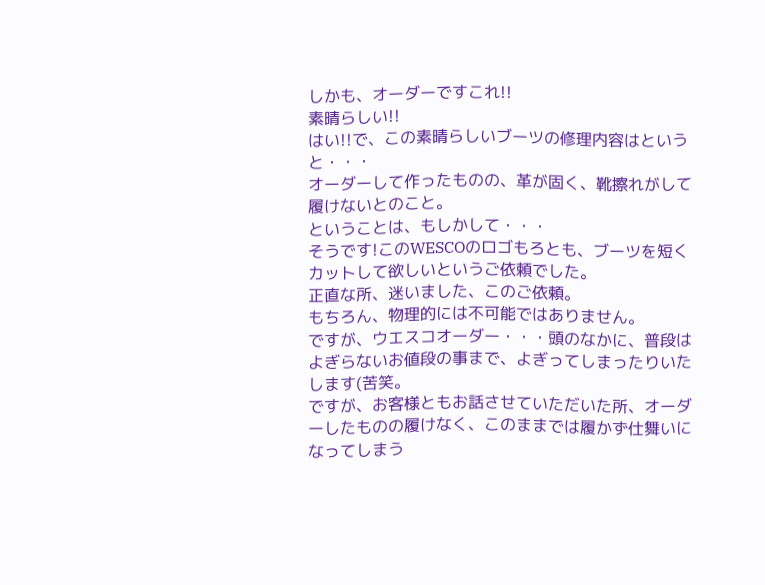しかも、オーダーですこれ!!
素晴らしい!!
はい!!で、この素晴らしいブーツの修理内容はというと・・・
オーダーして作ったものの、革が固く、靴擦れがして履けないとのこと。
ということは、もしかして・・・
そうです!このWESCOのロゴもろとも、ブーツを短くカットして欲しいというご依頼でした。
正直な所、迷いました、このご依頼。
もちろん、物理的には不可能ではありません。
ですが、ウエスコオーダー・・・頭のなかに、普段はよぎらないお値段の事まで、よぎってしまったりいたします(苦笑。
ですが、お客様ともお話させていただいた所、オーダーしたものの履けなく、このままでは履かず仕舞いになってしまう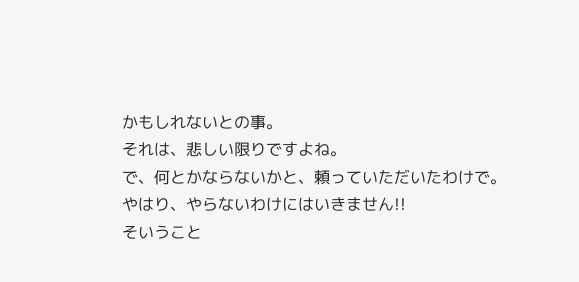かもしれないとの事。
それは、悲しい限りですよね。
で、何とかならないかと、頼っていただいたわけで。
やはり、やらないわけにはいきません!!
そいうこと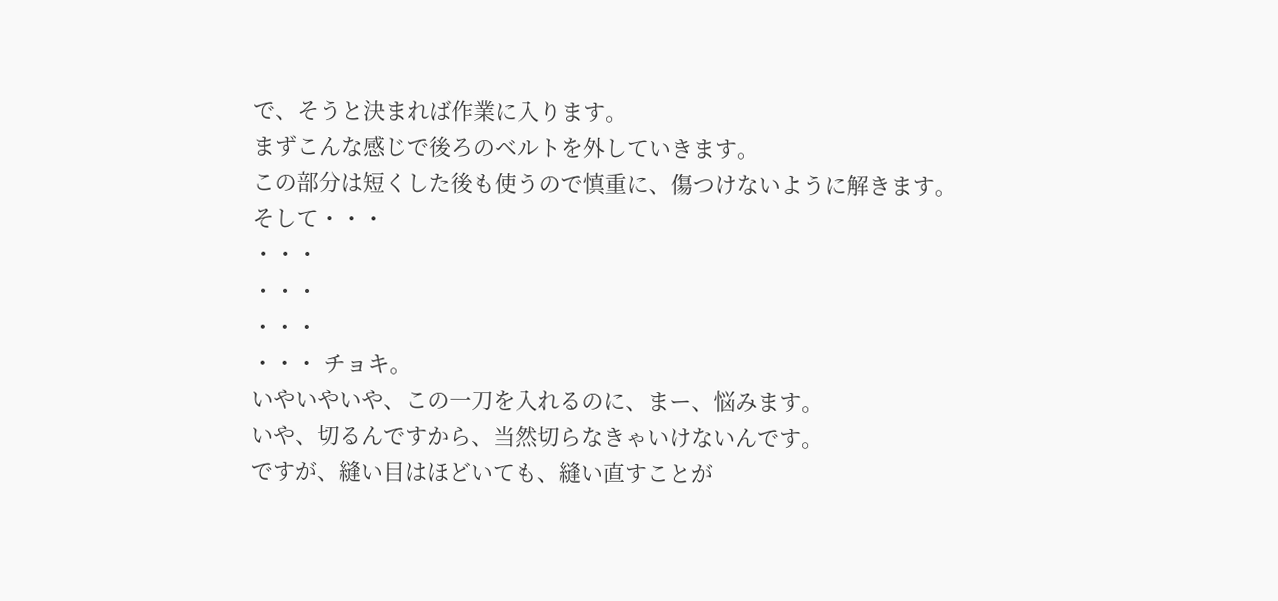で、そうと決まれば作業に入ります。
まずこんな感じで後ろのベルトを外していきます。
この部分は短くした後も使うので慎重に、傷つけないように解きます。
そして・・・
・・・
・・・
・・・
・・・ チョキ。
いやいやいや、この一刀を入れるのに、まー、悩みます。
いや、切るんですから、当然切らなきゃいけないんです。
ですが、縫い目はほどいても、縫い直すことが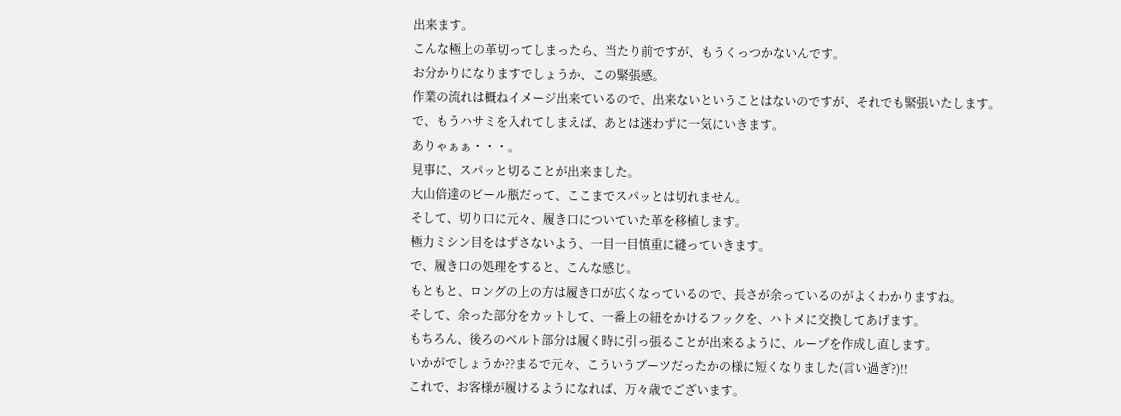出来ます。
こんな極上の革切ってしまったら、当たり前ですが、もうくっつかないんです。
お分かりになりますでしょうか、この緊張感。
作業の流れは概ねイメージ出来ているので、出来ないということはないのですが、それでも緊張いたします。
で、もうハサミを入れてしまえば、あとは迷わずに一気にいきます。
ありゃぁぁ・・・。
見事に、スパッと切ることが出来ました。
大山倍達のビール瓶だって、ここまでスパッとは切れません。
そして、切り口に元々、履き口についていた革を移植します。
極力ミシン目をはずさないよう、一目一目慎重に縫っていきます。
で、履き口の処理をすると、こんな感じ。
もともと、ロングの上の方は履き口が広くなっているので、長さが余っているのがよくわかりますね。
そして、余った部分をカットして、一番上の紐をかけるフックを、ハトメに交換してあげます。
もちろん、後ろのベルト部分は履く時に引っ張ることが出来るように、ループを作成し直します。
いかがでしょうか??まるで元々、こういうブーツだったかの様に短くなりました(言い過ぎ?)!!
これで、お客様が履けるようになれば、万々歳でございます。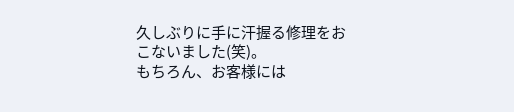久しぶりに手に汗握る修理をおこないました(笑)。
もちろん、お客様には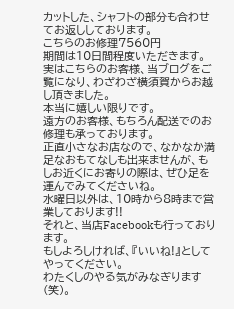カットした、シャフトの部分も合わせてお返ししております。
こちらのお修理7560円
期間は10日間程度いただきます。
実はこちらのお客様、当ブログをご覧になり、わざわざ横須賀からお越し頂きました。
本当に嬉しい限りです。
遠方のお客様、もちろん配送でのお修理も承っております。
正直小さなお店なので、なかなか満足なおもてなしも出来ませんが、もしお近くにお寄りの際は、ぜひ足を運んでみてくださいね。
水曜日以外は、10時から8時まで営業しております!!
それと、当店Facebookも行っております。
もしよろしければ、『いいね!』としてやってください。
わたくしのやる気がみなぎります(笑)。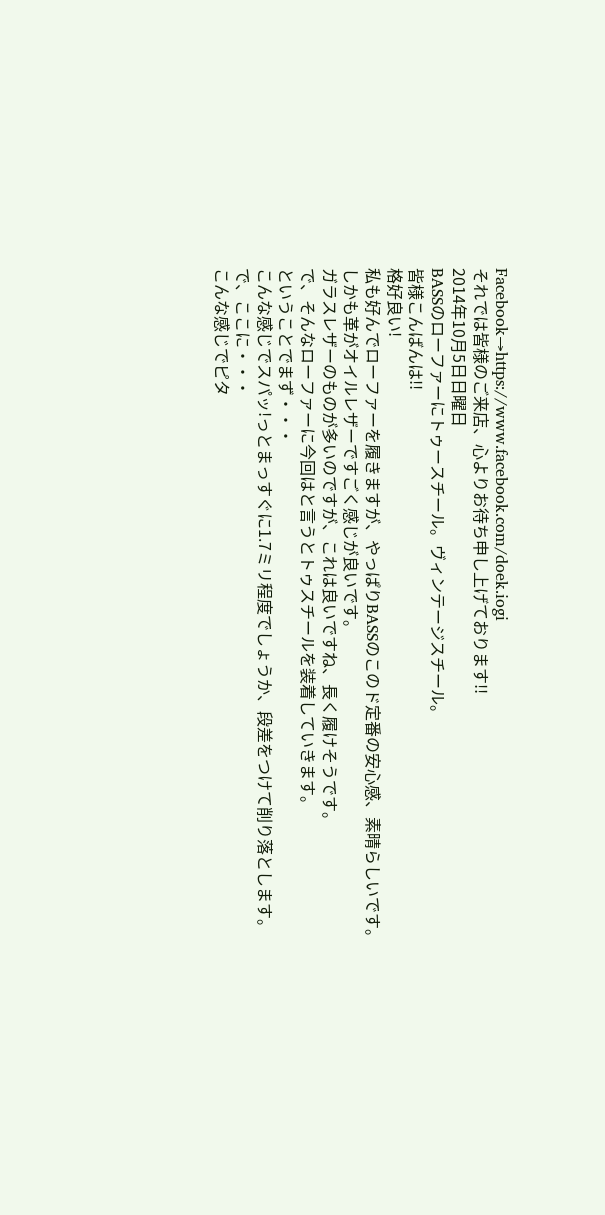Facebook→https://www.facebook.com/doek.iogi
それでは皆様のご来店、心よりお待ち申し上げております!!
2014年10月5日日曜日
BASSのローファーにトゥースチール。ヴィンテージスチール。
皆様こんばんは!!
格好良い!
私も好んでローファーを履きますが、やっぱりBASSのこのド定番の安心感、素晴らしいです。
しかも革がオイルレザーですごく感じが良いです。
ガラスレザーのものが多いのですが、これは良いですね、長く履けそうです。
で、そんなローファーに今回はと言うとトゥスチールを装着していきます。
ということでまず・・・
こんな感じでスパッ!っとまっすぐに1.7ミリ程度でしょうか、段差をつけて削り落とします。
で、ここに・・・
こんな感じでピタ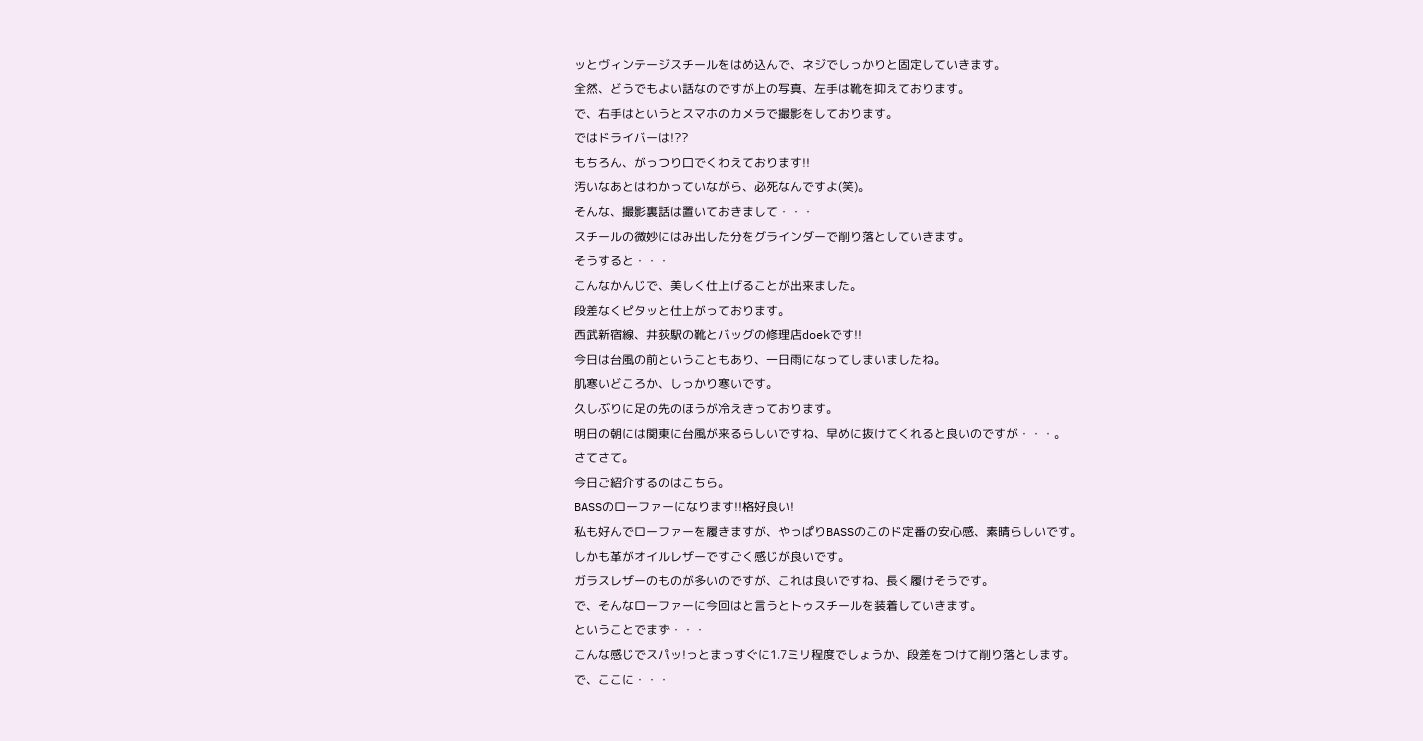ッとヴィンテージスチールをはめ込んで、ネジでしっかりと固定していきます。
全然、どうでもよい話なのですが上の写真、左手は靴を抑えております。
で、右手はというとスマホのカメラで撮影をしております。
ではドライバーは!??
もちろん、がっつり口でくわえております!!
汚いなあとはわかっていながら、必死なんですよ(笑)。
そんな、撮影裏話は置いておきまして・・・
スチールの微妙にはみ出した分をグラインダーで削り落としていきます。
そうすると・・・
こんなかんじで、美しく仕上げることが出来ました。
段差なくピタッと仕上がっております。
西武新宿線、井荻駅の靴とバッグの修理店doekです!!
今日は台風の前ということもあり、一日雨になってしまいましたね。
肌寒いどころか、しっかり寒いです。
久しぶりに足の先のほうが冷えきっております。
明日の朝には関東に台風が来るらしいですね、早めに抜けてくれると良いのですが・・・。
さてさて。
今日ご紹介するのはこちら。
BASSのローファーになります!!格好良い!
私も好んでローファーを履きますが、やっぱりBASSのこのド定番の安心感、素晴らしいです。
しかも革がオイルレザーですごく感じが良いです。
ガラスレザーのものが多いのですが、これは良いですね、長く履けそうです。
で、そんなローファーに今回はと言うとトゥスチールを装着していきます。
ということでまず・・・
こんな感じでスパッ!っとまっすぐに1.7ミリ程度でしょうか、段差をつけて削り落とします。
で、ここに・・・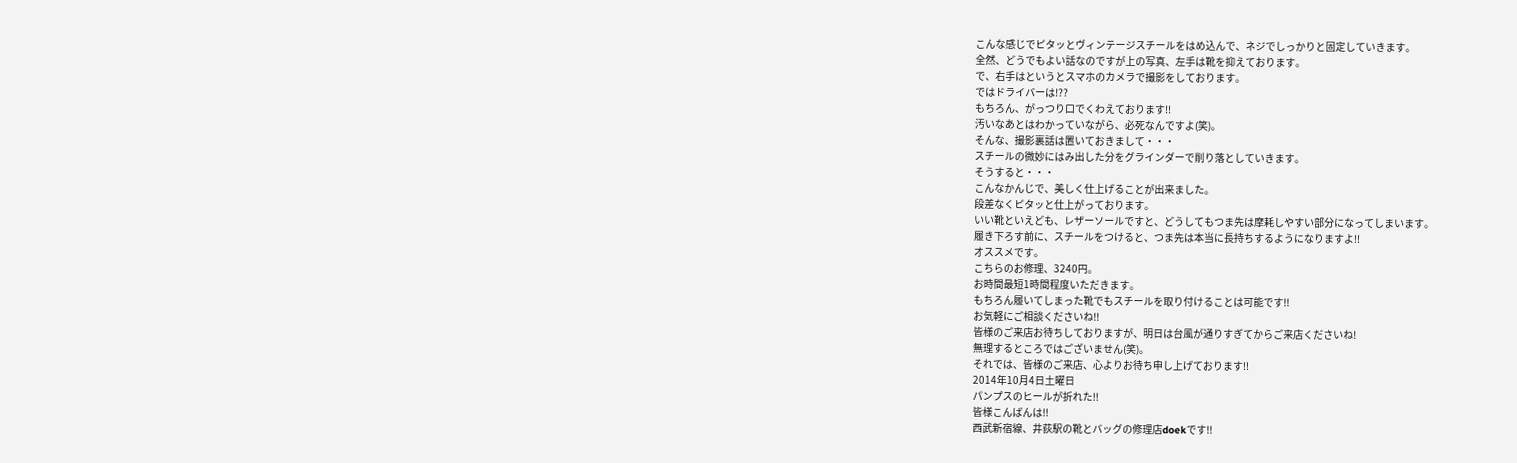こんな感じでピタッとヴィンテージスチールをはめ込んで、ネジでしっかりと固定していきます。
全然、どうでもよい話なのですが上の写真、左手は靴を抑えております。
で、右手はというとスマホのカメラで撮影をしております。
ではドライバーは!??
もちろん、がっつり口でくわえております!!
汚いなあとはわかっていながら、必死なんですよ(笑)。
そんな、撮影裏話は置いておきまして・・・
スチールの微妙にはみ出した分をグラインダーで削り落としていきます。
そうすると・・・
こんなかんじで、美しく仕上げることが出来ました。
段差なくピタッと仕上がっております。
いい靴といえども、レザーソールですと、どうしてもつま先は摩耗しやすい部分になってしまいます。
履き下ろす前に、スチールをつけると、つま先は本当に長持ちするようになりますよ!!
オススメです。
こちらのお修理、3240円。
お時間最短1時間程度いただきます。
もちろん履いてしまった靴でもスチールを取り付けることは可能です!!
お気軽にご相談くださいね!!
皆様のご来店お待ちしておりますが、明日は台風が通りすぎてからご来店くださいね!
無理するところではございません(笑)。
それでは、皆様のご来店、心よりお待ち申し上げております!!
2014年10月4日土曜日
パンプスのヒールが折れた!!
皆様こんばんは!!
西武新宿線、井荻駅の靴とバッグの修理店doekです!!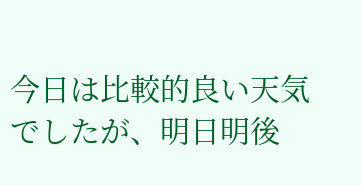今日は比較的良い天気でしたが、明日明後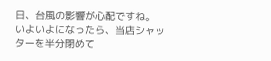日、台風の影響が心配ですね。
いよいよになったら、当店シャッターを半分閉めて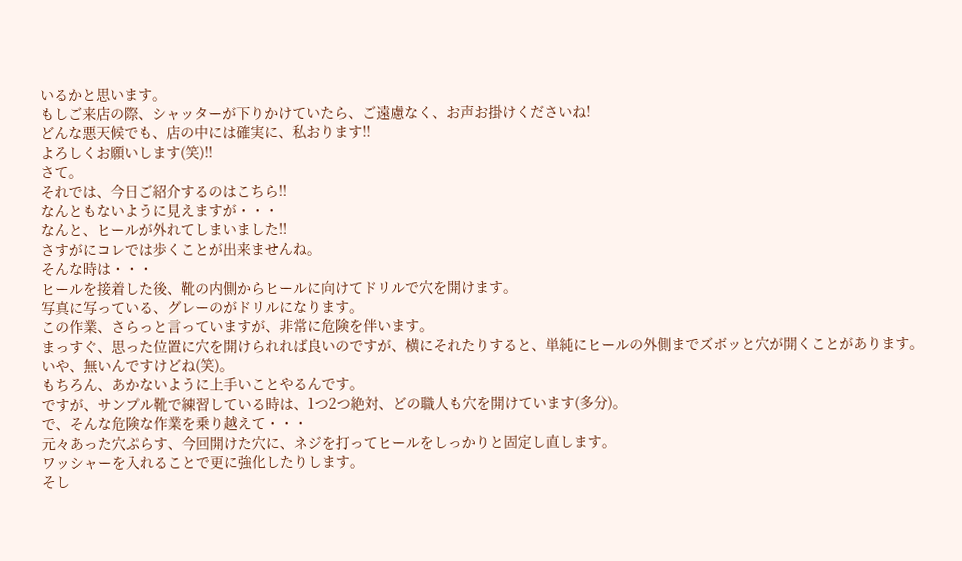いるかと思います。
もしご来店の際、シャッターが下りかけていたら、ご遠慮なく、お声お掛けくださいね!
どんな悪天候でも、店の中には確実に、私おります!!
よろしくお願いします(笑)!!
さて。
それでは、今日ご紹介するのはこちら!!
なんともないように見えますが・・・
なんと、ヒールが外れてしまいました!!
さすがにコレでは歩くことが出来ませんね。
そんな時は・・・
ヒールを接着した後、靴の内側からヒールに向けてドリルで穴を開けます。
写真に写っている、グレーのがドリルになります。
この作業、さらっと言っていますが、非常に危険を伴います。
まっすぐ、思った位置に穴を開けられれば良いのですが、横にそれたりすると、単純にヒールの外側までズボッと穴が開くことがあります。
いや、無いんですけどね(笑)。
もちろん、あかないように上手いことやるんです。
ですが、サンプル靴で練習している時は、1つ2つ絶対、どの職人も穴を開けています(多分)。
で、そんな危険な作業を乗り越えて・・・
元々あった穴ぷらす、今回開けた穴に、ネジを打ってヒールをしっかりと固定し直します。
ワッシャーを入れることで更に強化したりします。
そし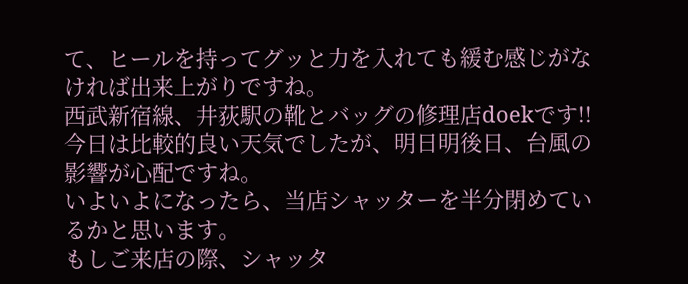て、ヒールを持ってグッと力を入れても緩む感じがなければ出来上がりですね。
西武新宿線、井荻駅の靴とバッグの修理店doekです!!
今日は比較的良い天気でしたが、明日明後日、台風の影響が心配ですね。
いよいよになったら、当店シャッターを半分閉めているかと思います。
もしご来店の際、シャッタ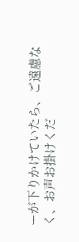ーが下りかけていたら、ご遠慮なく、お声お掛けくだ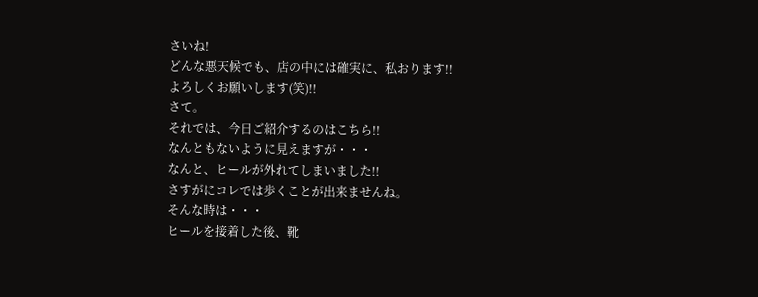さいね!
どんな悪天候でも、店の中には確実に、私おります!!
よろしくお願いします(笑)!!
さて。
それでは、今日ご紹介するのはこちら!!
なんともないように見えますが・・・
なんと、ヒールが外れてしまいました!!
さすがにコレでは歩くことが出来ませんね。
そんな時は・・・
ヒールを接着した後、靴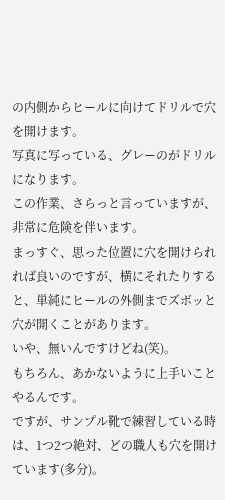の内側からヒールに向けてドリルで穴を開けます。
写真に写っている、グレーのがドリルになります。
この作業、さらっと言っていますが、非常に危険を伴います。
まっすぐ、思った位置に穴を開けられれば良いのですが、横にそれたりすると、単純にヒールの外側までズボッと穴が開くことがあります。
いや、無いんですけどね(笑)。
もちろん、あかないように上手いことやるんです。
ですが、サンプル靴で練習している時は、1つ2つ絶対、どの職人も穴を開けています(多分)。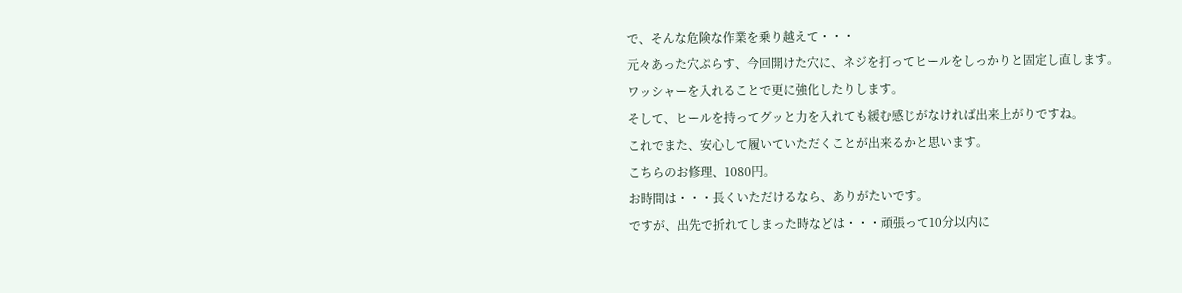で、そんな危険な作業を乗り越えて・・・
元々あった穴ぷらす、今回開けた穴に、ネジを打ってヒールをしっかりと固定し直します。
ワッシャーを入れることで更に強化したりします。
そして、ヒールを持ってグッと力を入れても緩む感じがなければ出来上がりですね。
これでまた、安心して履いていただくことが出来るかと思います。
こちらのお修理、1080円。
お時間は・・・長くいただけるなら、ありがたいです。
ですが、出先で折れてしまった時などは・・・頑張って10分以内に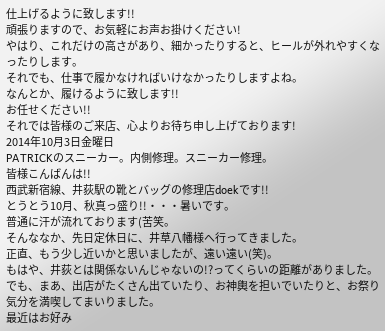仕上げるように致します!!
頑張りますので、お気軽にお声お掛けください!
やはり、これだけの高さがあり、細かったりすると、ヒールが外れやすくなったりします。
それでも、仕事で履かなければいけなかったりしますよね。
なんとか、履けるように致します!!
お任せください!!
それでは皆様のご来店、心よりお待ち申し上げております!
2014年10月3日金曜日
PATRICKのスニーカー。内側修理。スニーカー修理。
皆様こんばんは!!
西武新宿線、井荻駅の靴とバッグの修理店doekです!!
とうとう10月、秋真っ盛り!!・・・暑いです。
普通に汗が流れております(苦笑。
そんななか、先日定休日に、井草八幡様へ行ってきました。
正直、もう少し近いかと思いましたが、遠い遠い(笑)。
もはや、井荻とは関係ないんじゃないの!?ってくらいの距離がありました。
でも、まあ、出店がたくさん出ていたり、お神輿を担いでいたりと、お祭り気分を満喫してまいりました。
最近はお好み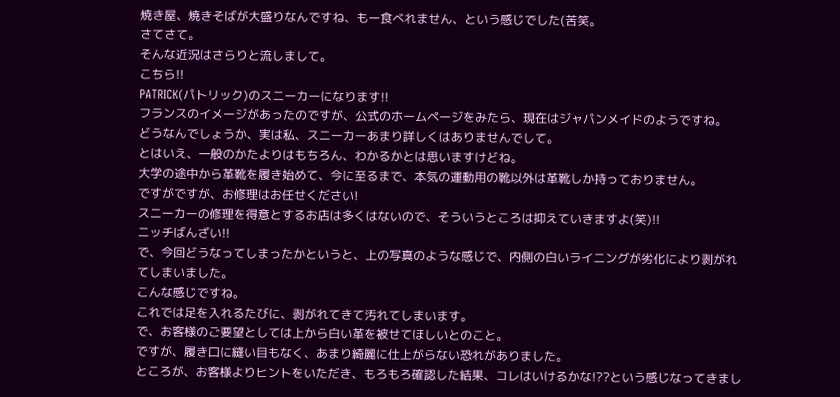焼き屋、焼きそばが大盛りなんですね、もー食べれません、という感じでした(苦笑。
さてさて。
そんな近況はさらりと流しまして。
こちら!!
PATRICK(パトリック)のスニーカーになります!!
フランスのイメージがあったのですが、公式のホームページをみたら、現在はジャパンメイドのようですね。
どうなんでしょうか、実は私、スニーカーあまり詳しくはありませんでして。
とはいえ、一般のかたよりはもちろん、わかるかとは思いますけどね。
大学の途中から革靴を履き始めて、今に至るまで、本気の運動用の靴以外は革靴しか持っておりません。
ですがですが、お修理はお任せください!
スニーカーの修理を得意とするお店は多くはないので、そういうところは抑えていきますよ(笑)!!
ニッチばんざい!!
で、今回どうなってしまったかというと、上の写真のような感じで、内側の白いライニングが劣化により剥がれてしまいました。
こんな感じですね。
これでは足を入れるたびに、剥がれてきて汚れてしまいます。
で、お客様のご要望としては上から白い革を被せてほしいとのこと。
ですが、履き口に縫い目もなく、あまり綺麗に仕上がらない恐れがありました。
ところが、お客様よりヒントをいただき、もろもろ確認した結果、コレはいけるかな!??という感じなってきまし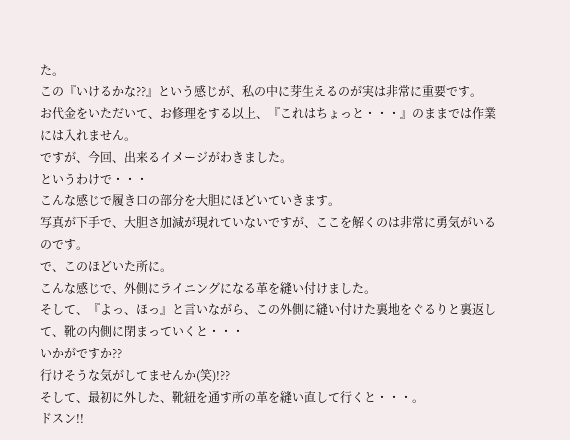た。
この『いけるかな??』という感じが、私の中に芽生えるのが実は非常に重要です。
お代金をいただいて、お修理をする以上、『これはちょっと・・・』のままでは作業には入れません。
ですが、今回、出来るイメージがわきました。
というわけで・・・
こんな感じで履き口の部分を大胆にほどいていきます。
写真が下手で、大胆さ加減が現れていないですが、ここを解くのは非常に勇気がいるのです。
で、このほどいた所に。
こんな感じで、外側にライニングになる革を縫い付けました。
そして、『よっ、ほっ』と言いながら、この外側に縫い付けた裏地をぐるりと裏返して、靴の内側に閉まっていくと・・・
いかがですか??
行けそうな気がしてませんか(笑)!??
そして、最初に外した、靴紐を通す所の革を縫い直して行くと・・・。
ドスン!!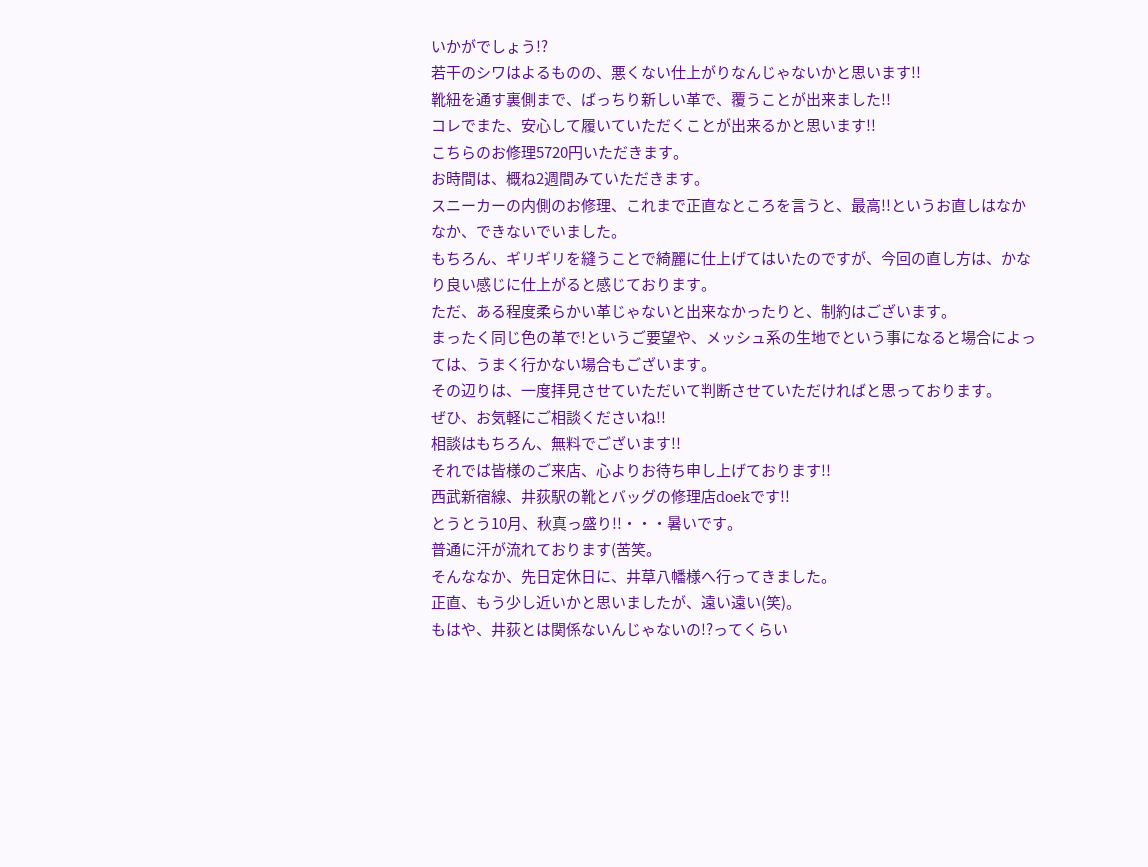いかがでしょう!?
若干のシワはよるものの、悪くない仕上がりなんじゃないかと思います!!
靴紐を通す裏側まで、ばっちり新しい革で、覆うことが出来ました!!
コレでまた、安心して履いていただくことが出来るかと思います!!
こちらのお修理5720円いただきます。
お時間は、概ね2週間みていただきます。
スニーカーの内側のお修理、これまで正直なところを言うと、最高!!というお直しはなかなか、できないでいました。
もちろん、ギリギリを縫うことで綺麗に仕上げてはいたのですが、今回の直し方は、かなり良い感じに仕上がると感じております。
ただ、ある程度柔らかい革じゃないと出来なかったりと、制約はございます。
まったく同じ色の革で!というご要望や、メッシュ系の生地でという事になると場合によっては、うまく行かない場合もございます。
その辺りは、一度拝見させていただいて判断させていただければと思っております。
ぜひ、お気軽にご相談くださいね!!
相談はもちろん、無料でございます!!
それでは皆様のご来店、心よりお待ち申し上げております!!
西武新宿線、井荻駅の靴とバッグの修理店doekです!!
とうとう10月、秋真っ盛り!!・・・暑いです。
普通に汗が流れております(苦笑。
そんななか、先日定休日に、井草八幡様へ行ってきました。
正直、もう少し近いかと思いましたが、遠い遠い(笑)。
もはや、井荻とは関係ないんじゃないの!?ってくらい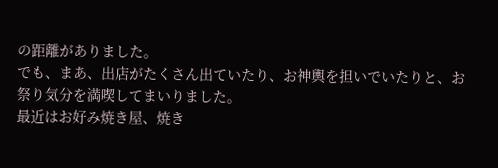の距離がありました。
でも、まあ、出店がたくさん出ていたり、お神輿を担いでいたりと、お祭り気分を満喫してまいりました。
最近はお好み焼き屋、焼き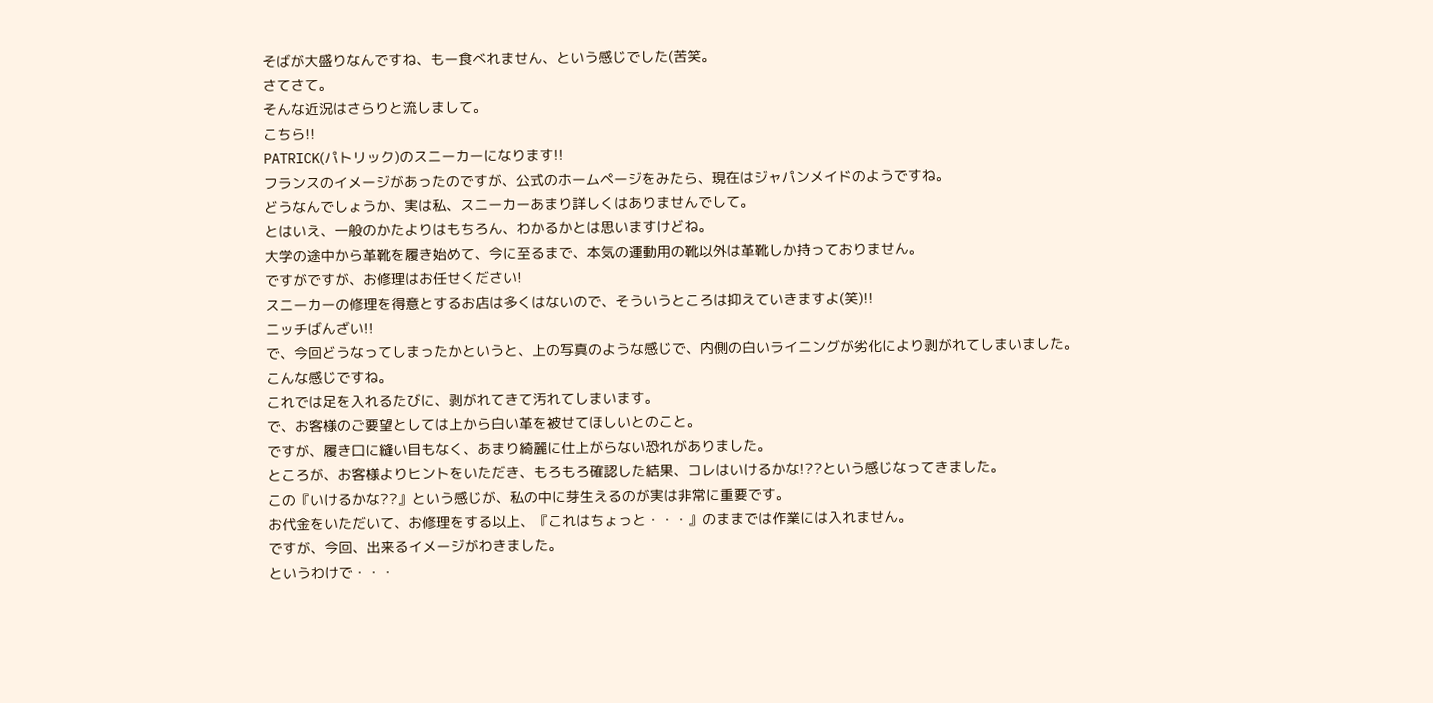そばが大盛りなんですね、もー食べれません、という感じでした(苦笑。
さてさて。
そんな近況はさらりと流しまして。
こちら!!
PATRICK(パトリック)のスニーカーになります!!
フランスのイメージがあったのですが、公式のホームページをみたら、現在はジャパンメイドのようですね。
どうなんでしょうか、実は私、スニーカーあまり詳しくはありませんでして。
とはいえ、一般のかたよりはもちろん、わかるかとは思いますけどね。
大学の途中から革靴を履き始めて、今に至るまで、本気の運動用の靴以外は革靴しか持っておりません。
ですがですが、お修理はお任せください!
スニーカーの修理を得意とするお店は多くはないので、そういうところは抑えていきますよ(笑)!!
ニッチばんざい!!
で、今回どうなってしまったかというと、上の写真のような感じで、内側の白いライニングが劣化により剥がれてしまいました。
こんな感じですね。
これでは足を入れるたびに、剥がれてきて汚れてしまいます。
で、お客様のご要望としては上から白い革を被せてほしいとのこと。
ですが、履き口に縫い目もなく、あまり綺麗に仕上がらない恐れがありました。
ところが、お客様よりヒントをいただき、もろもろ確認した結果、コレはいけるかな!??という感じなってきました。
この『いけるかな??』という感じが、私の中に芽生えるのが実は非常に重要です。
お代金をいただいて、お修理をする以上、『これはちょっと・・・』のままでは作業には入れません。
ですが、今回、出来るイメージがわきました。
というわけで・・・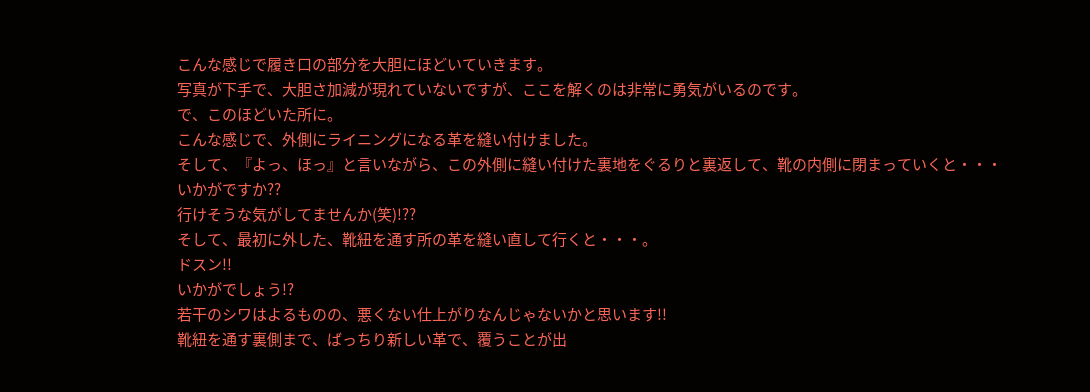こんな感じで履き口の部分を大胆にほどいていきます。
写真が下手で、大胆さ加減が現れていないですが、ここを解くのは非常に勇気がいるのです。
で、このほどいた所に。
こんな感じで、外側にライニングになる革を縫い付けました。
そして、『よっ、ほっ』と言いながら、この外側に縫い付けた裏地をぐるりと裏返して、靴の内側に閉まっていくと・・・
いかがですか??
行けそうな気がしてませんか(笑)!??
そして、最初に外した、靴紐を通す所の革を縫い直して行くと・・・。
ドスン!!
いかがでしょう!?
若干のシワはよるものの、悪くない仕上がりなんじゃないかと思います!!
靴紐を通す裏側まで、ばっちり新しい革で、覆うことが出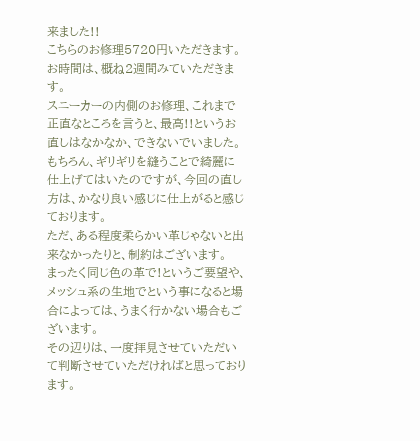来ました!!
こちらのお修理5720円いただきます。
お時間は、概ね2週間みていただきます。
スニーカーの内側のお修理、これまで正直なところを言うと、最高!!というお直しはなかなか、できないでいました。
もちろん、ギリギリを縫うことで綺麗に仕上げてはいたのですが、今回の直し方は、かなり良い感じに仕上がると感じております。
ただ、ある程度柔らかい革じゃないと出来なかったりと、制約はございます。
まったく同じ色の革で!というご要望や、メッシュ系の生地でという事になると場合によっては、うまく行かない場合もございます。
その辺りは、一度拝見させていただいて判断させていただければと思っております。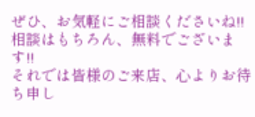ぜひ、お気軽にご相談くださいね!!
相談はもちろん、無料でございます!!
それでは皆様のご来店、心よりお待ち申し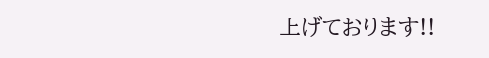上げております!!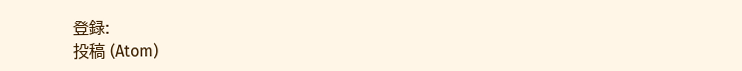登録:
投稿 (Atom)